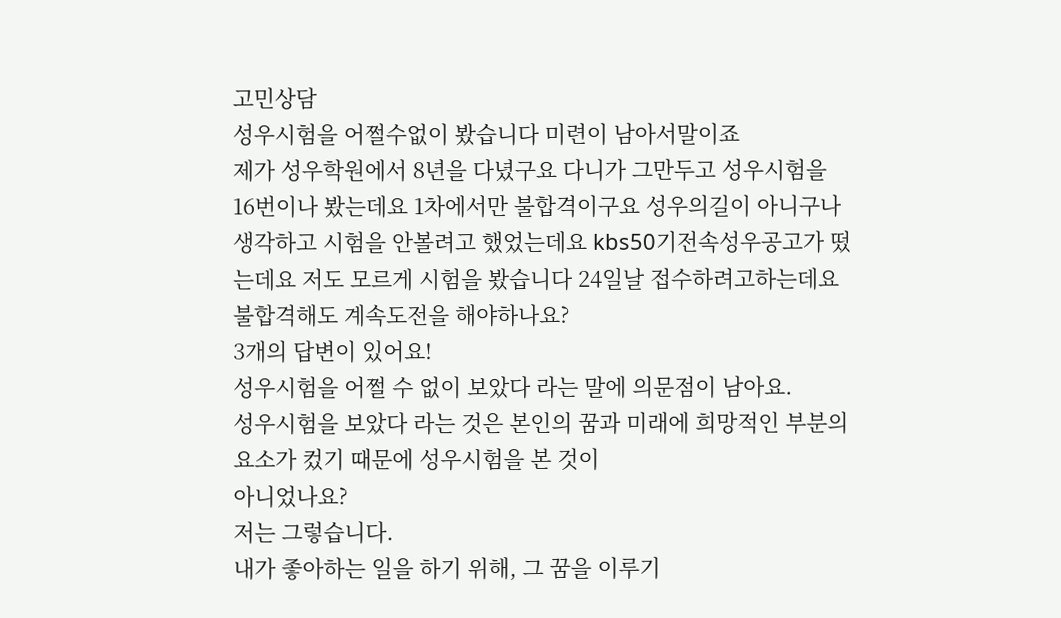고민상담
성우시험을 어쩔수없이 봤습니다 미련이 남아서말이죠
제가 성우학원에서 8년을 다녔구요 다니가 그만두고 성우시험을 16번이나 봤는데요 1차에서만 불합격이구요 성우의길이 아니구나생각하고 시험을 안볼려고 했었는데요 kbs50기전속성우공고가 떴는데요 저도 모르게 시험을 봤습니다 24일날 접수하려고하는데요 불합격해도 계속도전을 해야하나요?
3개의 답변이 있어요!
성우시험을 어쩔 수 없이 보았다 라는 말에 의문점이 남아요.
성우시험을 보았다 라는 것은 본인의 꿈과 미래에 희망적인 부분의 요소가 컸기 때문에 성우시험을 본 것이
아니었나요?
저는 그렇습니다.
내가 좋아하는 일을 하기 위해, 그 꿈을 이루기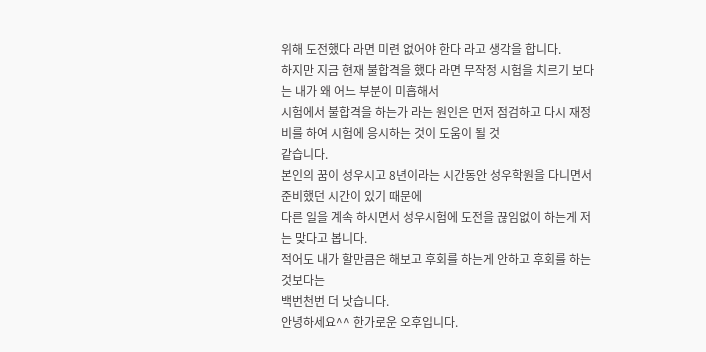위해 도전했다 라면 미련 없어야 한다 라고 생각을 합니다.
하지만 지금 현재 불합격을 했다 라면 무작정 시험을 치르기 보다는 내가 왜 어느 부분이 미흡해서
시험에서 불합격을 하는가 라는 원인은 먼저 점검하고 다시 재정비를 하여 시험에 응시하는 것이 도움이 될 것
같습니다.
본인의 꿈이 성우시고 8년이라는 시간동안 성우학원을 다니면서 준비했던 시간이 있기 때문에
다른 일을 계속 하시면서 성우시험에 도전을 끊임없이 하는게 저는 맞다고 봅니다.
적어도 내가 할만큼은 해보고 후회를 하는게 안하고 후회를 하는것보다는
백번천번 더 낫습니다.
안녕하세요^^ 한가로운 오후입니다.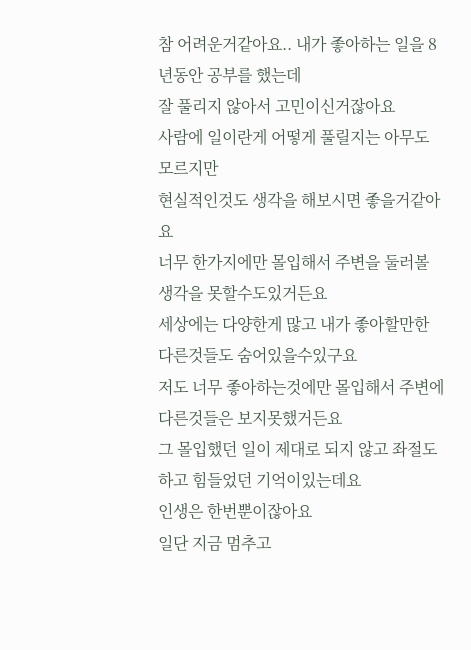참 어려운거같아요.. 내가 좋아하는 일을 8년동안 공부를 했는데
잘 풀리지 않아서 고민이신거잖아요
사람에 일이란게 어떻게 풀릴지는 아무도 모르지만
현실적인것도 생각을 해보시면 좋을거같아요
너무 한가지에만 몰입해서 주변을 둘러볼 생각을 못할수도있거든요
세상에는 다양한게 많고 내가 좋아할만한 다른것들도 숨어있을수있구요
저도 너무 좋아하는것에만 몰입해서 주변에 다른것들은 보지못했거든요
그 몰입했던 일이 제대로 되지 않고 좌절도 하고 힘들었던 기억이있는데요
인생은 한번뿐이잖아요
일단 지금 멈추고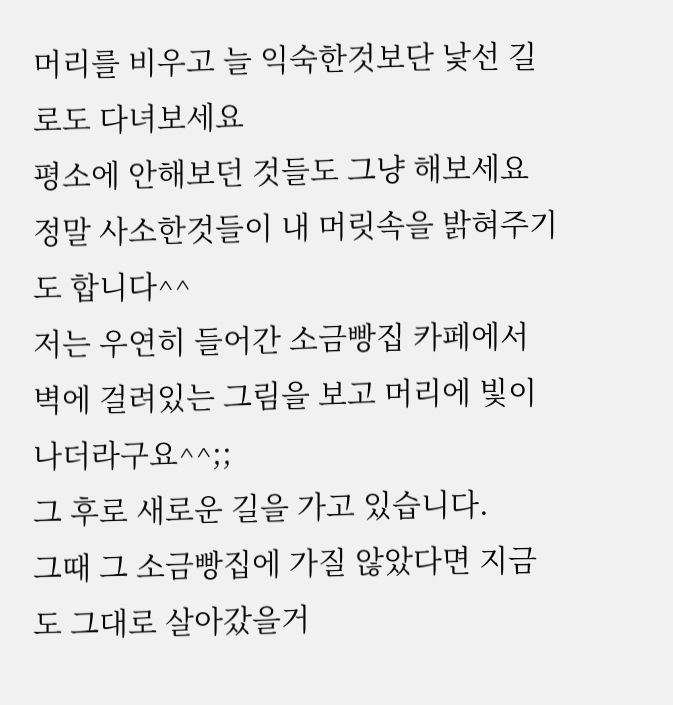머리를 비우고 늘 익숙한것보단 낯선 길로도 다녀보세요
평소에 안해보던 것들도 그냥 해보세요
정말 사소한것들이 내 머릿속을 밝혀주기도 합니다^^
저는 우연히 들어간 소금빵집 카페에서
벽에 걸려있는 그림을 보고 머리에 빛이 나더라구요^^;;
그 후로 새로운 길을 가고 있습니다.
그때 그 소금빵집에 가질 않았다면 지금도 그대로 살아갔을거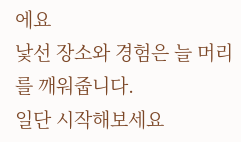에요
낯선 장소와 경험은 늘 머리를 깨워줍니다.
일단 시작해보세요